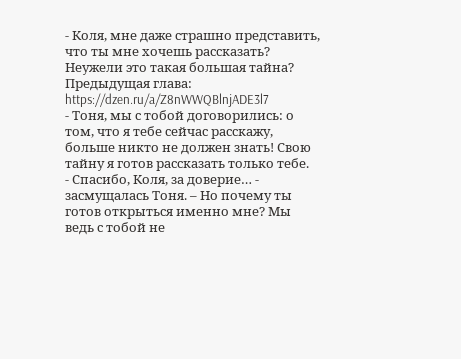- Коля, мне даже страшно представить, что ты мне хочешь рассказать? Неужели это такая большая тайна?
Предыдущая глава:
https://dzen.ru/a/Z8nWWQBlnjADE3l7
- Тоня, мы с тобой договорились: о том, что я тебе сейчас расскажу, больше никто не должен знать! Свою тайну я готов рассказать только тебе.
- Спасибо, Коля, за доверие… - засмущалась Тоня. – Но почему ты готов открыться именно мне? Мы ведь с тобой не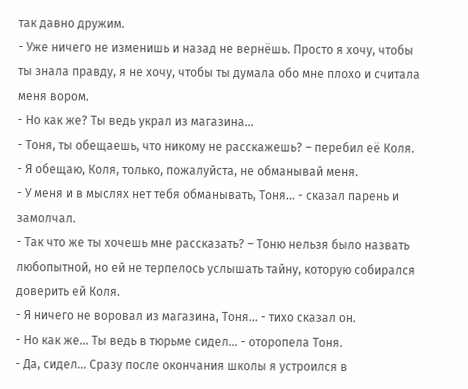так давно дружим.
- Уже ничего не изменишь и назад не вернёшь. Просто я хочу, чтобы ты знала правду, я не хочу, чтобы ты думала обо мне плохо и считала меня вором.
- Но как же? Ты ведь украл из магазина…
- Тоня, ты обещаешь, что никому не расскажешь? – перебил её Коля.
- Я обещаю, Коля, только, пожалуйста, не обманывай меня.
- У меня и в мыслях нет тебя обманывать, Тоня… - сказал парень и замолчал.
- Так что же ты хочешь мне рассказать? – Тоню нельзя было назвать любопытной, но ей не терпелось услышать тайну, которую собирался доверить ей Коля.
- Я ничего не воровал из магазина, Тоня… - тихо сказал он.
- Но как же… Ты ведь в тюрьме сидел… - оторопела Тоня.
- Да, сидел… Сразу после окончания школы я устроился в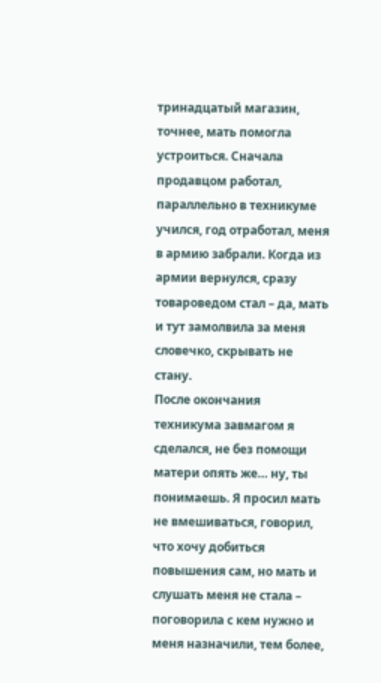тринадцатый магазин, точнее, мать помогла устроиться. Сначала продавцом работал, параллельно в техникуме учился, год отработал, меня в армию забрали. Когда из армии вернулся, сразу товароведом стал – да, мать и тут замолвила за меня словечко, скрывать не стану.
После окончания техникума завмагом я сделался, не без помощи матери опять же… ну, ты понимаешь. Я просил мать не вмешиваться, говорил, что хочу добиться повышения сам, но мать и слушать меня не стала – поговорила с кем нужно и меня назначили, тем более,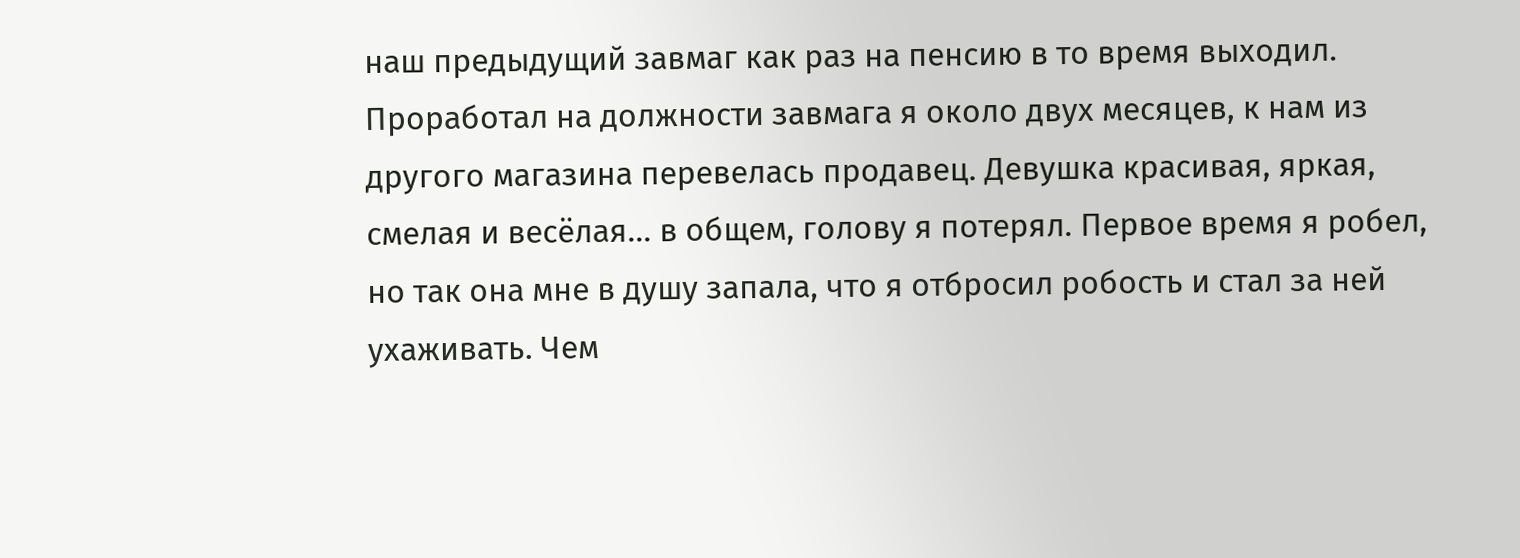наш предыдущий завмаг как раз на пенсию в то время выходил.
Проработал на должности завмага я около двух месяцев, к нам из другого магазина перевелась продавец. Девушка красивая, яркая, смелая и весёлая… в общем, голову я потерял. Первое время я робел, но так она мне в душу запала, что я отбросил робость и стал за ней ухаживать. Чем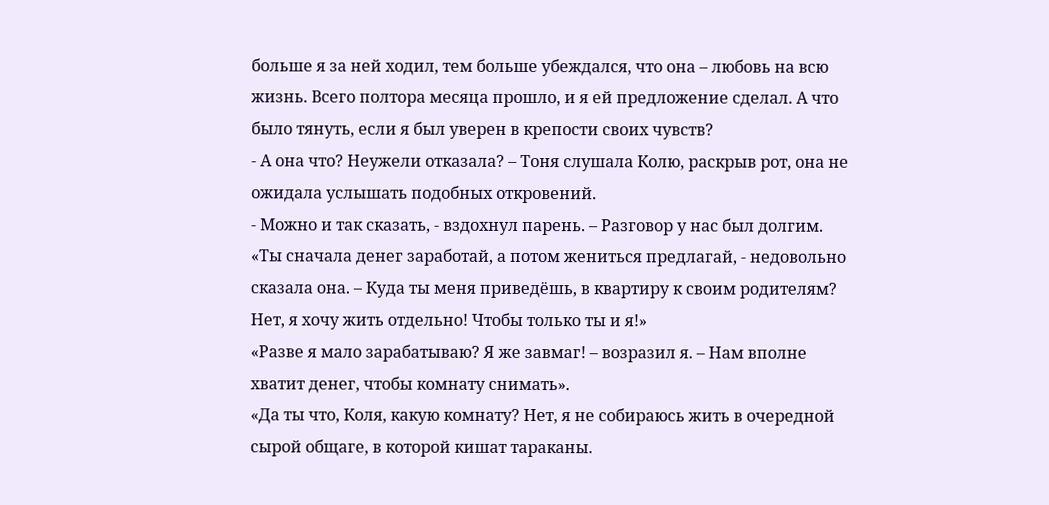больше я за ней ходил, тем больше убеждался, что она – любовь на всю жизнь. Всего полтора месяца прошло, и я ей предложение сделал. А что было тянуть, если я был уверен в крепости своих чувств?
- А она что? Неужели отказала? – Тоня слушала Колю, раскрыв рот, она не ожидала услышать подобных откровений.
- Можно и так сказать, - вздохнул парень. – Разговор у нас был долгим.
«Ты сначала денег заработай, а потом жениться предлагай, - недовольно сказала она. – Куда ты меня приведёшь, в квартиру к своим родителям? Нет, я хочу жить отдельно! Чтобы только ты и я!»
«Разве я мало зарабатываю? Я же завмаг! – возразил я. – Нам вполне хватит денег, чтобы комнату снимать».
«Да ты что, Коля, какую комнату? Нет, я не собираюсь жить в очередной сырой общаге, в которой кишат тараканы.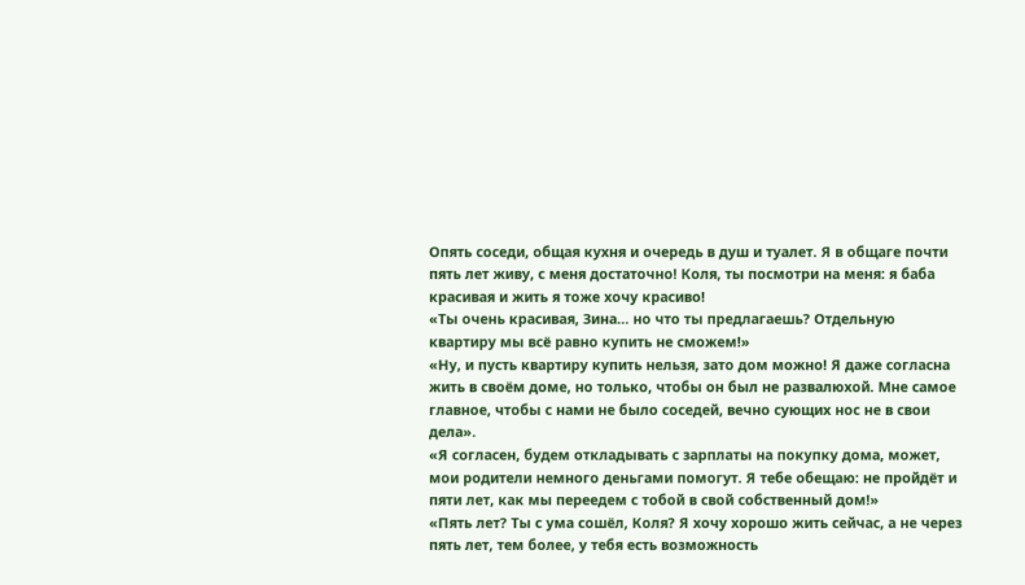Опять соседи, общая кухня и очередь в душ и туалет. Я в общаге почти пять лет живу, с меня достаточно! Коля, ты посмотри на меня: я баба красивая и жить я тоже хочу красиво!
«Ты очень красивая, Зина… но что ты предлагаешь? Отдельную квартиру мы всё равно купить не сможем!»
«Ну, и пусть квартиру купить нельзя, зато дом можно! Я даже согласна жить в своём доме, но только, чтобы он был не развалюхой. Мне самое главное, чтобы с нами не было соседей, вечно сующих нос не в свои дела».
«Я согласен, будем откладывать с зарплаты на покупку дома, может, мои родители немного деньгами помогут. Я тебе обещаю: не пройдёт и пяти лет, как мы переедем с тобой в свой собственный дом!»
«Пять лет? Ты с ума сошёл, Коля? Я хочу хорошо жить сейчас, а не через пять лет, тем более, у тебя есть возможность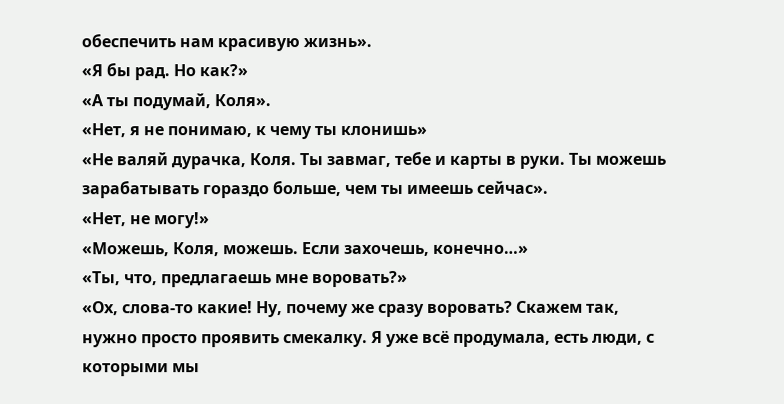обеспечить нам красивую жизнь».
«Я бы рад. Но как?»
«А ты подумай, Коля».
«Нет, я не понимаю, к чему ты клонишь»
«Не валяй дурачка, Коля. Ты завмаг, тебе и карты в руки. Ты можешь зарабатывать гораздо больше, чем ты имеешь сейчас».
«Нет, не могу!»
«Можешь, Коля, можешь. Если захочешь, конечно…»
«Ты, что, предлагаешь мне воровать?»
«Ох, слова-то какие! Ну, почему же сразу воровать? Скажем так, нужно просто проявить смекалку. Я уже всё продумала, есть люди, с которыми мы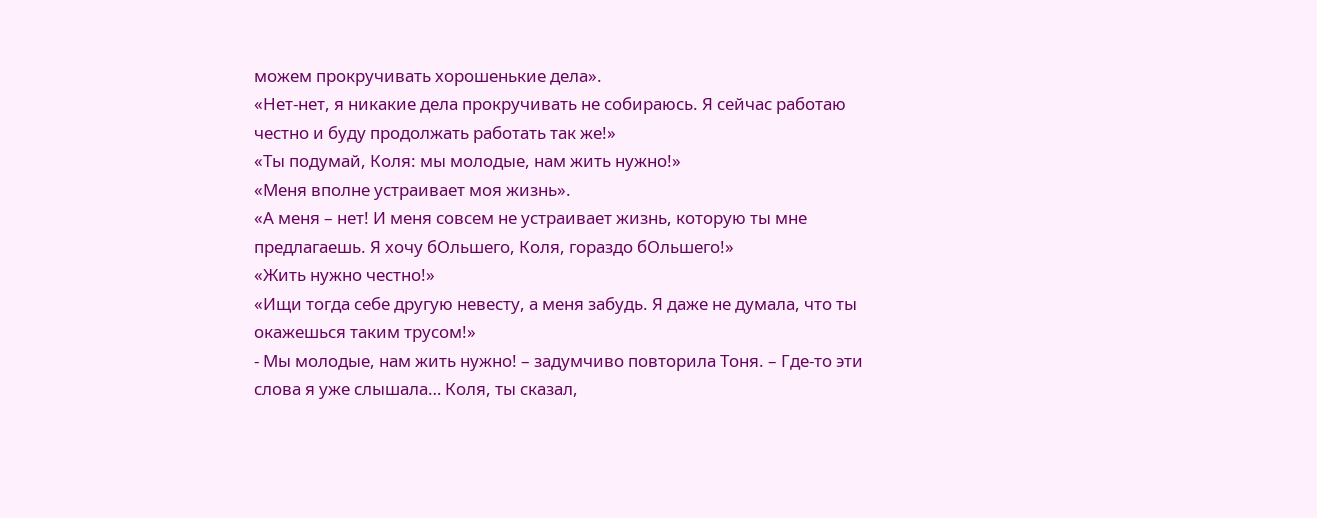можем прокручивать хорошенькие дела».
«Нет-нет, я никакие дела прокручивать не собираюсь. Я сейчас работаю честно и буду продолжать работать так же!»
«Ты подумай, Коля: мы молодые, нам жить нужно!»
«Меня вполне устраивает моя жизнь».
«А меня – нет! И меня совсем не устраивает жизнь, которую ты мне предлагаешь. Я хочу бОльшего, Коля, гораздо бОльшего!»
«Жить нужно честно!»
«Ищи тогда себе другую невесту, а меня забудь. Я даже не думала, что ты окажешься таким трусом!»
- Мы молодые, нам жить нужно! – задумчиво повторила Тоня. – Где-то эти слова я уже слышала… Коля, ты сказал,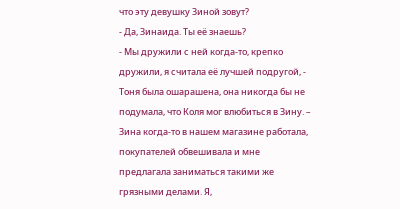что эту девушку Зиной зовут?
- Да, Зинаида. Ты её знаешь?
- Мы дружили с ней когда-то, крепко дружили, я считала её лучшей подругой, - Тоня была ошарашена, она никогда бы не подумала, что Коля мог влюбиться в Зину. – Зина когда-то в нашем магазине работала, покупателей обвешивала и мне предлагала заниматься такими же грязными делами. Я,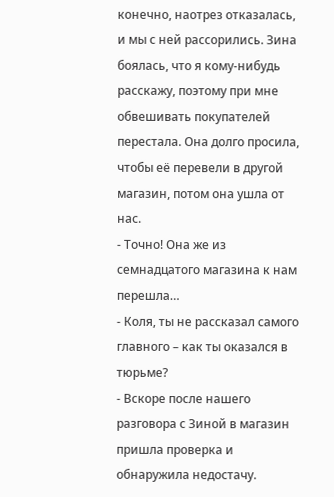конечно, наотрез отказалась, и мы с ней рассорились. Зина боялась, что я кому-нибудь расскажу, поэтому при мне обвешивать покупателей перестала. Она долго просила, чтобы её перевели в другой магазин, потом она ушла от нас.
- Точно! Она же из семнадцатого магазина к нам перешла…
- Коля, ты не рассказал самого главного – как ты оказался в тюрьме?
- Вскоре после нашего разговора с Зиной в магазин пришла проверка и обнаружила недостачу.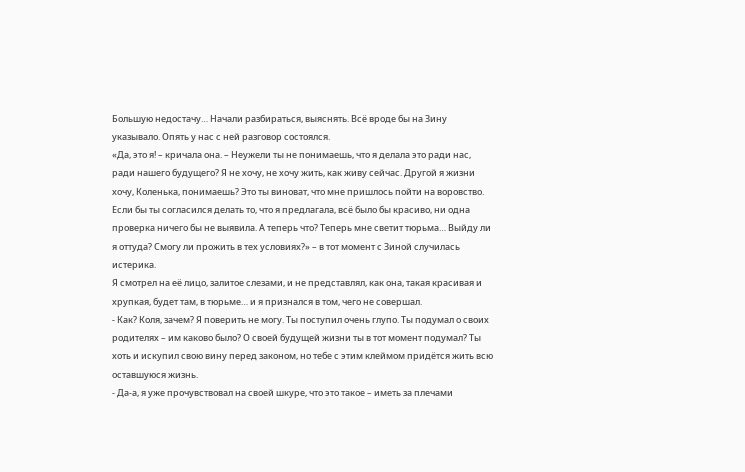Большую недостачу… Начали разбираться, выяснять. Всё вроде бы на Зину указывало. Опять у нас с ней разговор состоялся.
«Да, это я! – кричала она. – Неужели ты не понимаешь, что я делала это ради нас, ради нашего будущего? Я не хочу, не хочу жить, как живу сейчас. Другой я жизни хочу, Коленька, понимаешь? Это ты виноват, что мне пришлось пойти на воровство. Если бы ты согласился делать то, что я предлагала, всё было бы красиво, ни одна проверка ничего бы не выявила. А теперь что? Теперь мне светит тюрьма… Выйду ли я оттуда? Смогу ли прожить в тех условиях?» – в тот момент с Зиной случилась истерика.
Я смотрел на её лицо, залитое слезами, и не представлял, как она, такая красивая и хрупкая, будет там, в тюрьме… и я признался в том, чего не совершал.
- Как? Коля, зачем? Я поверить не могу. Ты поступил очень глупо. Ты подумал о своих родителях – им каково было? О своей будущей жизни ты в тот момент подумал? Ты хоть и искупил свою вину перед законом, но тебе с этим клеймом придётся жить всю оставшуюся жизнь.
- Да-а, я уже прочувствовал на своей шкуре, что это такое – иметь за плечами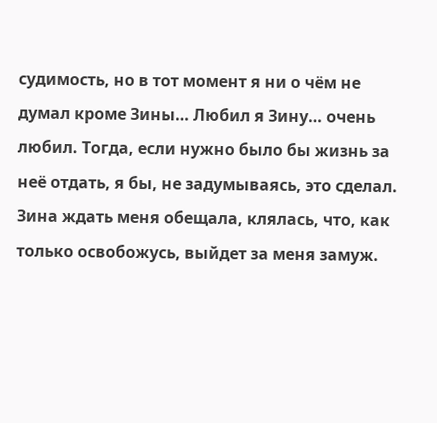судимость, но в тот момент я ни о чём не думал кроме Зины… Любил я Зину… очень любил. Тогда, если нужно было бы жизнь за неё отдать, я бы, не задумываясь, это сделал. Зина ждать меня обещала, клялась, что, как только освобожусь, выйдет за меня замуж.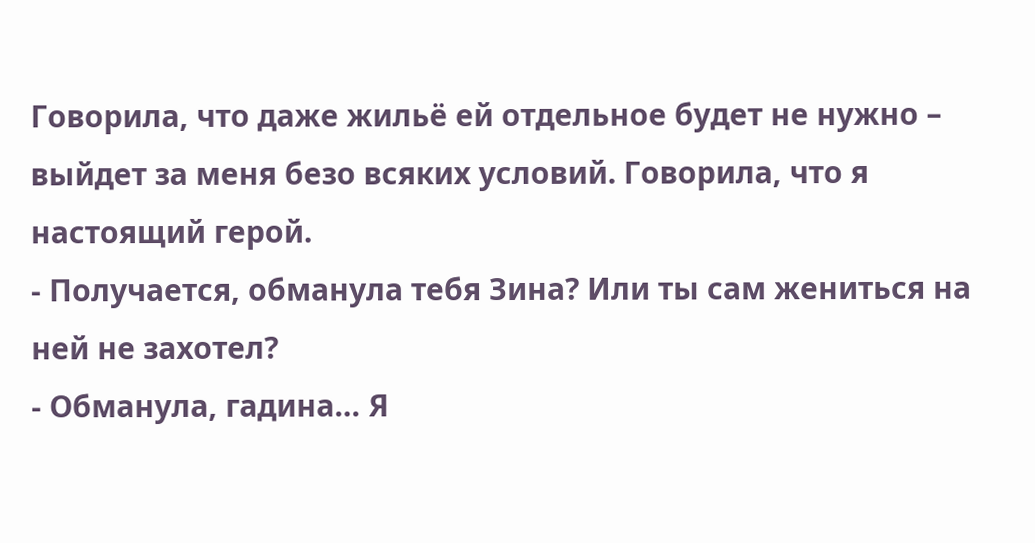Говорила, что даже жильё ей отдельное будет не нужно – выйдет за меня безо всяких условий. Говорила, что я настоящий герой.
- Получается, обманула тебя Зина? Или ты сам жениться на ней не захотел?
- Обманула, гадина… Я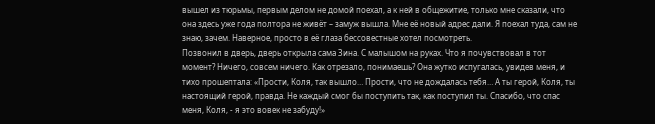вышел из тюрьмы, первым делом не домой поехал, а к ней в общежитие, только мне сказали, что она здесь уже года полтора не живёт – замуж вышла. Мне её новый адрес дали. Я поехал туда, сам не знаю, зачем. Наверное, просто в её глаза бессовестные хотел посмотреть.
Позвонил в дверь, дверь открыла сама Зина. С малышом на руках. Что я почувствовал в тот момент? Ничего, совсем ничего. Как отрезало, понимаешь? Она жутко испугалась, увидев меня, и тихо прошептала: «Прости, Коля, так вышло… Прости, что не дождалась тебя… А ты герой, Коля, ты настоящий герой, правда. Не каждый смог бы поступить так, как поступил ты. Спасибо, что спас меня, Коля, - я это вовек не забуду!»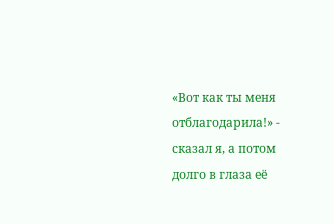«Вот как ты меня отблагодарила!» - сказал я, а потом долго в глаза её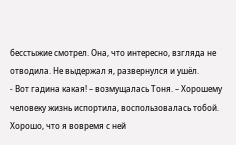бесстыжие смотрел. Она, что интересно, взгляда не отводила. Не выдержал я, развернулся и ушёл.
- Вот гадина какая! – возмущалась Тоня. – Хорошему человеку жизнь испортила, воспользовалась тобой. Хорошо, что я вовремя с ней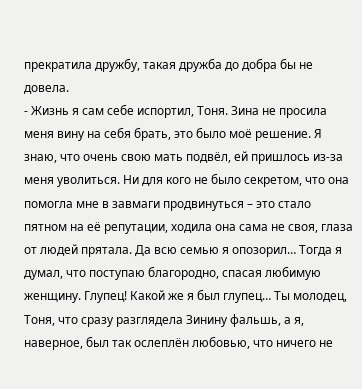прекратила дружбу, такая дружба до добра бы не довела.
- Жизнь я сам себе испортил, Тоня. Зина не просила меня вину на себя брать, это было моё решение. Я знаю, что очень свою мать подвёл, ей пришлось из-за меня уволиться. Ни для кого не было секретом, что она помогла мне в завмаги продвинуться – это стало пятном на её репутации, ходила она сама не своя, глаза от людей прятала. Да всю семью я опозорил… Тогда я думал, что поступаю благородно, спасая любимую женщину. Глупец! Какой же я был глупец… Ты молодец, Тоня, что сразу разглядела Зинину фальшь, а я, наверное, был так ослеплён любовью, что ничего не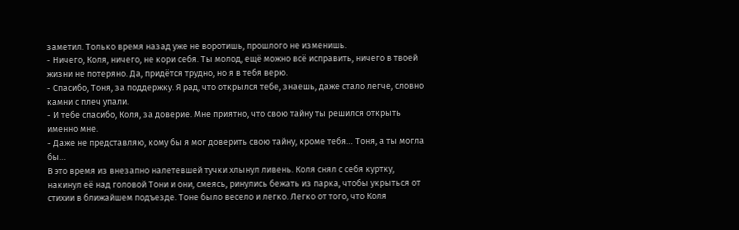заметил. Только время назад уже не воротишь, прошлого не изменишь.
- Ничего, Коля, ничего, не кори себя. Ты молод, ещё можно всё исправить, ничего в твоей жизни не потеряно. Да, придётся трудно, но я в тебя верю.
- Спасибо, Тоня, за поддержку. Я рад, что открылся тебе, знаешь, даже стало легче, словно камни с плеч упали.
- И тебе спасибо, Коля, за доверие. Мне приятно, что свою тайну ты решился открыть именно мне.
- Даже не представляю, кому бы я мог доверить свою тайну, кроме тебя… Тоня, а ты могла бы…
В это время из внезапно налетевшей тучки хлынул ливень. Коля снял с себя куртку, накинул её над головой Тони и они, смеясь, ринулись бежать из парка, чтобы укрыться от стихии в ближайшем подъезде. Тоне было весело и легко. Легко от того, что Коля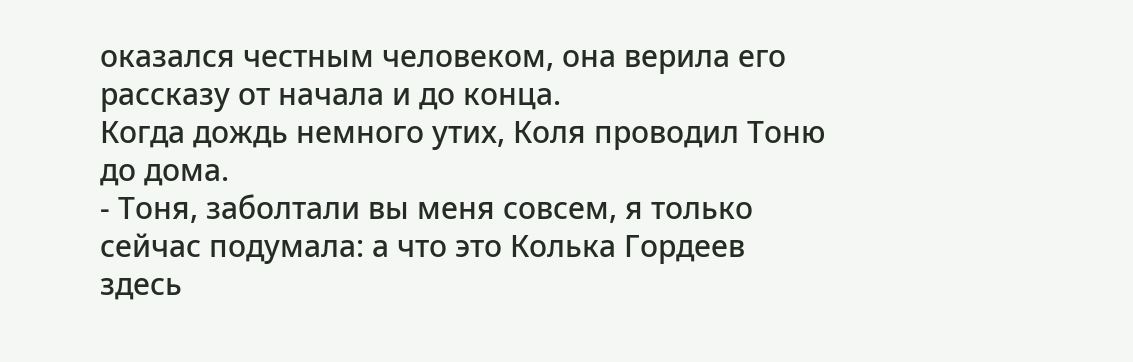оказался честным человеком, она верила его рассказу от начала и до конца.
Когда дождь немного утих, Коля проводил Тоню до дома.
- Тоня, заболтали вы меня совсем, я только сейчас подумала: а что это Колька Гордеев здесь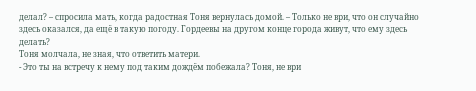делал? – спросила мать, когда радостная Тоня вернулась домой. – Только не ври, что он случайно здесь оказался, да ещё в такую погоду. Гордеевы на другом конце города живут, что ему здесь делать?
Тоня молчала, не зная, что ответить матери.
- Это ты на встречу к нему под таким дождём побежала? Тоня, не ври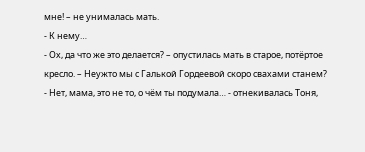мне! – не унималась мать.
- К нему…
- Ох, да что же это делается? – опустилась мать в старое, потёртое кресло. – Неужто мы с Галькой Гордеевой скоро свахами станем?
- Нет, мама, это не то, о чём ты подумала… - отнекивалась Тоня,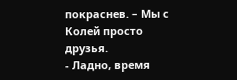покраснев. – Мы с Колей просто друзья.
- Ладно, время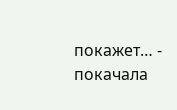покажет… - покачала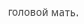головой мать.